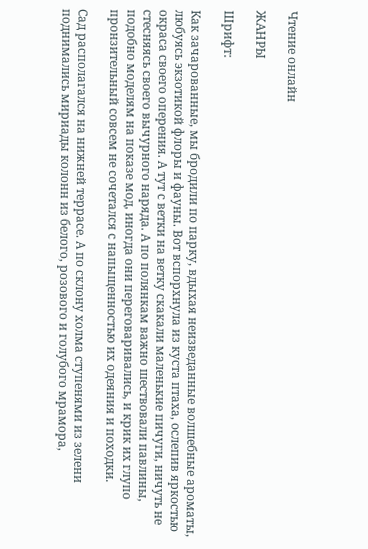Чтение онлайн

ЖАНРЫ

Шрифт:

Как зачарованные, мы бродили по парку, вдыхая неизведанные волшебные ароматы, любуясь экзотикой флоры и фауны. Вот вспорхнула из куста птаха, ослепив яркостью окраса своего оперения. А тут с ветки на ветку скакали маленькие пичуги, ничуть не стесняясь своего вычурного наряда. А по полянкам важно шествовали павлины, подобно моделям на показе мод, иногда они переговаривались, и крик их глупо пронзительный совсем не сочетался с напыщенностью их одеяния и походки.

Сад располагался на нижней террасе. А по склону холма ступенями из зелени поднимались мириады колонн из белого, розового и голубого мрамора,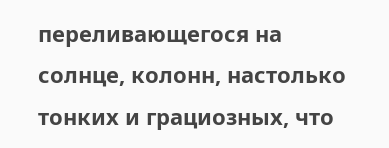переливающегося на солнце, колонн, настолько тонких и грациозных, что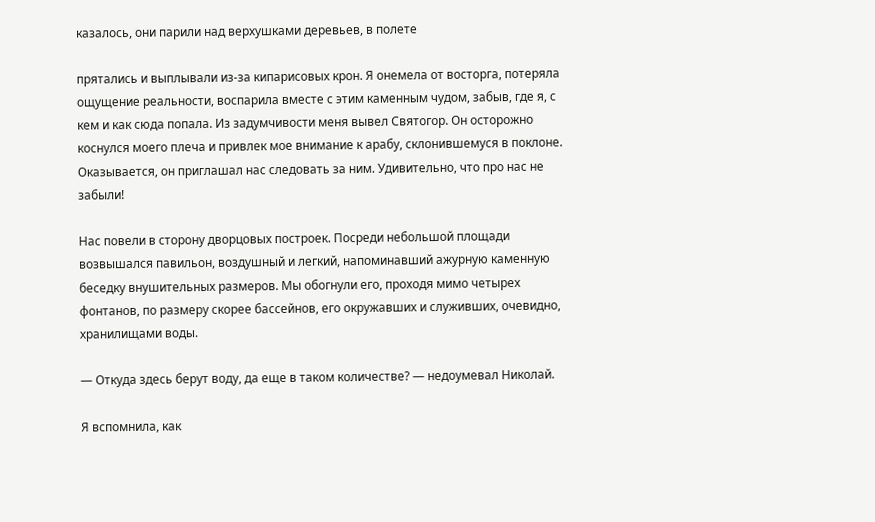казалось, они парили над верхушками деревьев, в полете

прятались и выплывали из-за кипарисовых крон. Я онемела от восторга, потеряла ощущение реальности, воспарила вместе с этим каменным чудом, забыв, где я, с кем и как сюда попала. Из задумчивости меня вывел Святогор. Он осторожно коснулся моего плеча и привлек мое внимание к арабу, склонившемуся в поклоне. Оказывается, он приглашал нас следовать за ним. Удивительно, что про нас не забыли!

Нас повели в сторону дворцовых построек. Посреди небольшой площади возвышался павильон, воздушный и легкий, напоминавший ажурную каменную беседку внушительных размеров. Мы обогнули его, проходя мимо четырех фонтанов, по размеру скорее бассейнов, его окружавших и служивших, очевидно, хранилищами воды.

— Откуда здесь берут воду, да еще в таком количестве? — недоумевал Николай.

Я вспомнила, как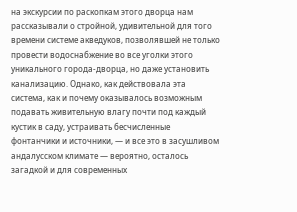на экскурсии по раскопкам этого дворца нам рассказывали о стройной, удивительной для того времени системе акведуков, позволявшей не только провести водоснабжение во все уголки этого уникального города-дворца, но даже установить канализацию. Однако, как действовала эта система, как и почему оказывалось возможным подавать живительную влагу почти под каждый кустик в саду, устраивать бесчисленные фонтанчики и источники, — и все это в засушливом андалусском климате — вероятно, осталось загадкой и для современных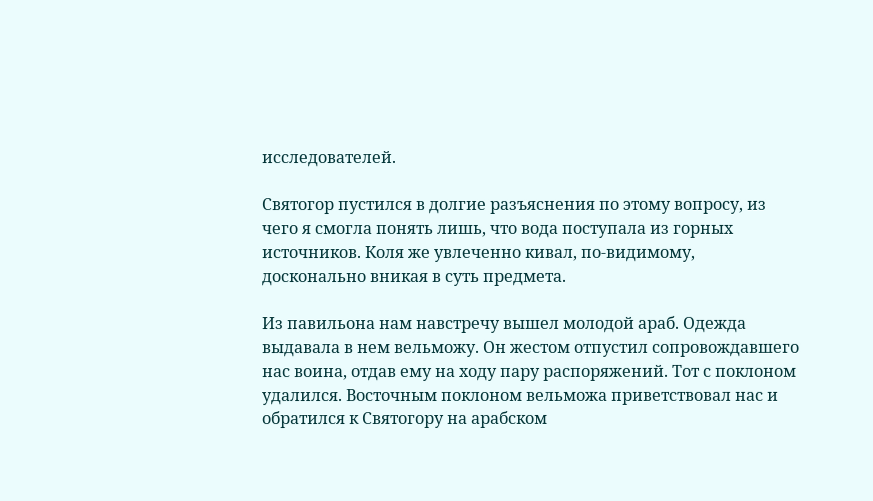исследователей.

Святогор пустился в долгие разъяснения по этому вопросу, из чего я смогла понять лишь, что вода поступала из горных источников. Коля же увлеченно кивал, по-видимому, досконально вникая в суть предмета.

Из павильона нам навстречу вышел молодой араб. Одежда выдавала в нем вельможу. Он жестом отпустил сопровождавшего нас воина, отдав ему на ходу пару распоряжений. Тот с поклоном удалился. Восточным поклоном вельможа приветствовал нас и обратился к Святогору на арабском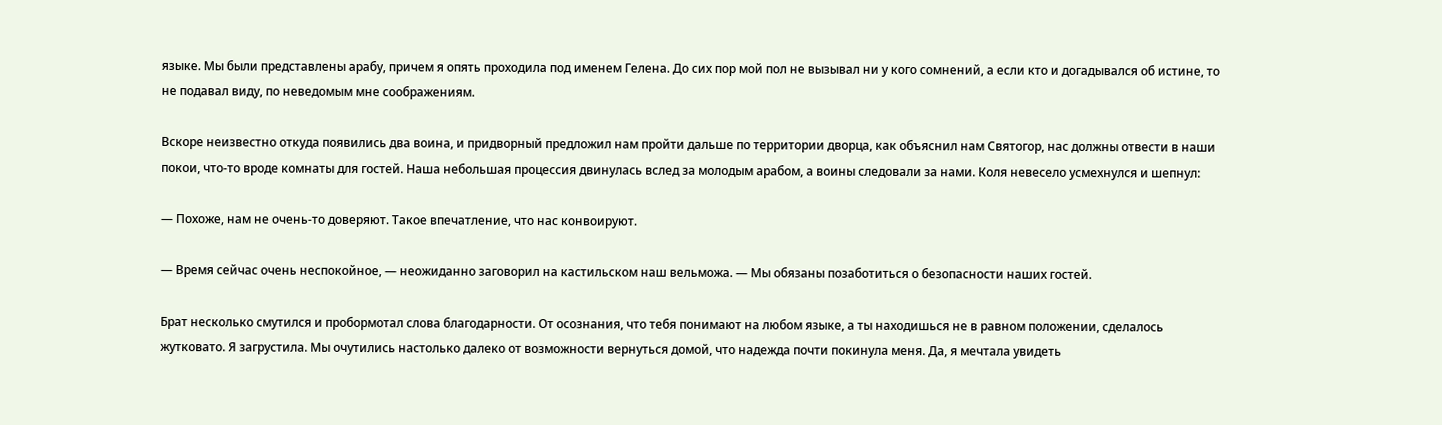языке. Мы были представлены арабу, причем я опять проходила под именем Гелена. До сих пор мой пол не вызывал ни у кого сомнений, а если кто и догадывался об истине, то не подавал виду, по неведомым мне соображениям.

Вскоре неизвестно откуда появились два воина, и придворный предложил нам пройти дальше по территории дворца, как объяснил нам Святогор, нас должны отвести в наши покои, что-то вроде комнаты для гостей. Наша небольшая процессия двинулась вслед за молодым арабом, а воины следовали за нами. Коля невесело усмехнулся и шепнул:

— Похоже, нам не очень-то доверяют. Такое впечатление, что нас конвоируют.

— Время сейчас очень неспокойное, — неожиданно заговорил на кастильском наш вельможа. — Мы обязаны позаботиться о безопасности наших гостей.

Брат несколько смутился и пробормотал слова благодарности. От осознания, что тебя понимают на любом языке, а ты находишься не в равном положении, сделалось жутковато. Я загрустила. Мы очутились настолько далеко от возможности вернуться домой, что надежда почти покинула меня. Да, я мечтала увидеть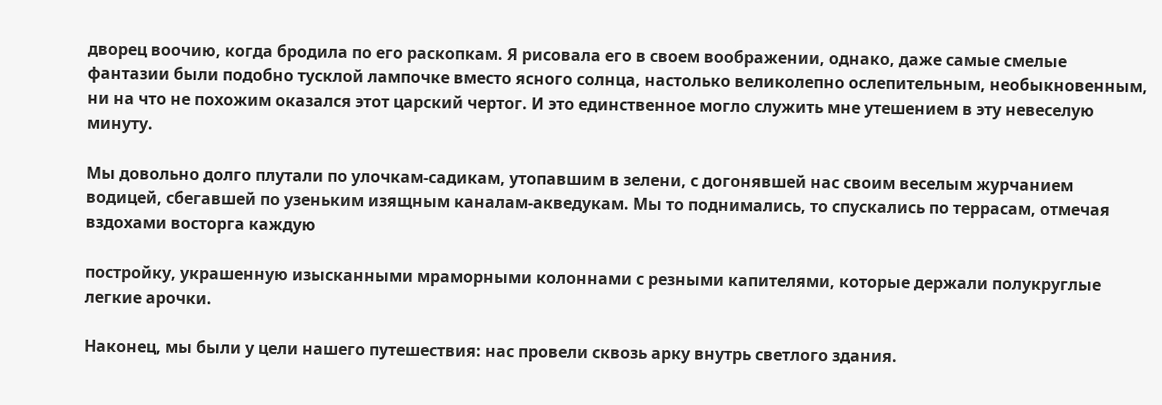дворец воочию, когда бродила по его раскопкам. Я рисовала его в своем воображении, однако, даже самые смелые фантазии были подобно тусклой лампочке вместо ясного солнца, настолько великолепно ослепительным, необыкновенным, ни на что не похожим оказался этот царский чертог. И это единственное могло служить мне утешением в эту невеселую минуту.

Мы довольно долго плутали по улочкам-садикам, утопавшим в зелени, с догонявшей нас своим веселым журчанием водицей, сбегавшей по узеньким изящным каналам-акведукам. Мы то поднимались, то спускались по террасам, отмечая вздохами восторга каждую

постройку, украшенную изысканными мраморными колоннами с резными капителями, которые держали полукруглые легкие арочки.

Наконец, мы были у цели нашего путешествия: нас провели сквозь арку внутрь светлого здания.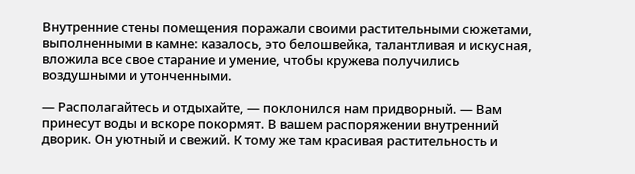Внутренние стены помещения поражали своими растительными сюжетами, выполненными в камне: казалось, это белошвейка, талантливая и искусная, вложила все свое старание и умение, чтобы кружева получились воздушными и утонченными.

— Располагайтесь и отдыхайте, — поклонился нам придворный. — Вам принесут воды и вскоре покормят. В вашем распоряжении внутренний дворик. Он уютный и свежий. К тому же там красивая растительность и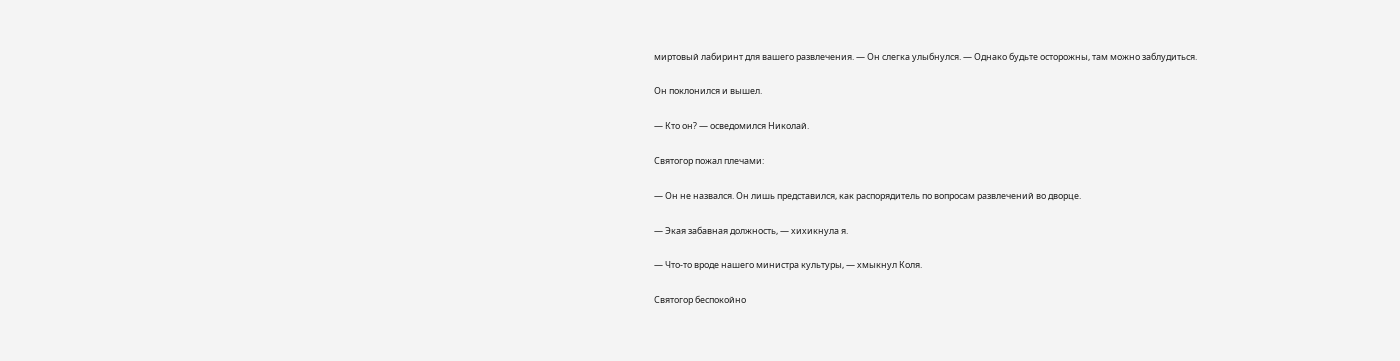миртовый лабиринт для вашего развлечения. — Он слегка улыбнулся. — Однако будьте осторожны, там можно заблудиться.

Он поклонился и вышел.

— Кто он? — осведомился Николай.

Святогор пожал плечами:

— Он не назвался. Он лишь представился, как распорядитель по вопросам развлечений во дворце.

— Экая забавная должность, — хихикнула я.

— Что-то вроде нашего министра культуры, — хмыкнул Коля.

Святогор беспокойно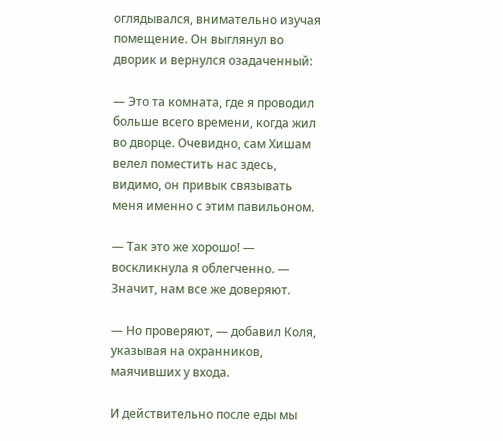оглядывался, внимательно изучая помещение. Он выглянул во дворик и вернулся озадаченный:

— Это та комната, где я проводил больше всего времени, когда жил во дворце. Очевидно, сам Хишам велел поместить нас здесь, видимо, он привык связывать меня именно с этим павильоном.

— Так это же хорошо! — воскликнула я облегченно. — Значит, нам все же доверяют.

— Но проверяют, — добавил Коля, указывая на охранников, маячивших у входа.

И действительно после еды мы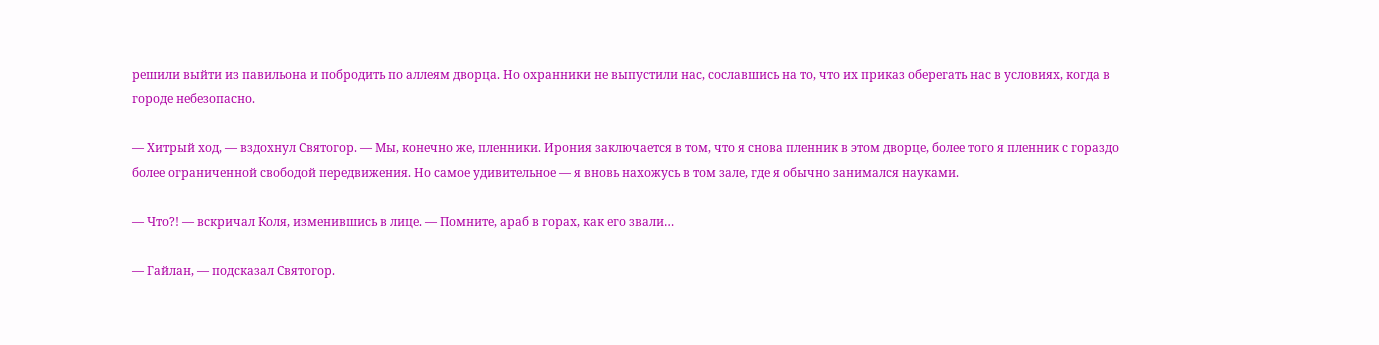решили выйти из павильона и побродить по аллеям дворца. Но охранники не выпустили нас, сославшись на то, что их приказ оберегать нас в условиях, когда в городе небезопасно.

— Хитрый ход, — вздохнул Святогор. — Мы, конечно же, пленники. Ирония заключается в том, что я снова пленник в этом дворце, более того я пленник с гораздо более ограниченной свободой передвижения. Но самое удивительное — я вновь нахожусь в том зале, где я обычно занимался науками.

— Что?! — вскричал Коля, изменившись в лице. — Помните, араб в горах, как его звали…

— Гайлан, — подсказал Святогор.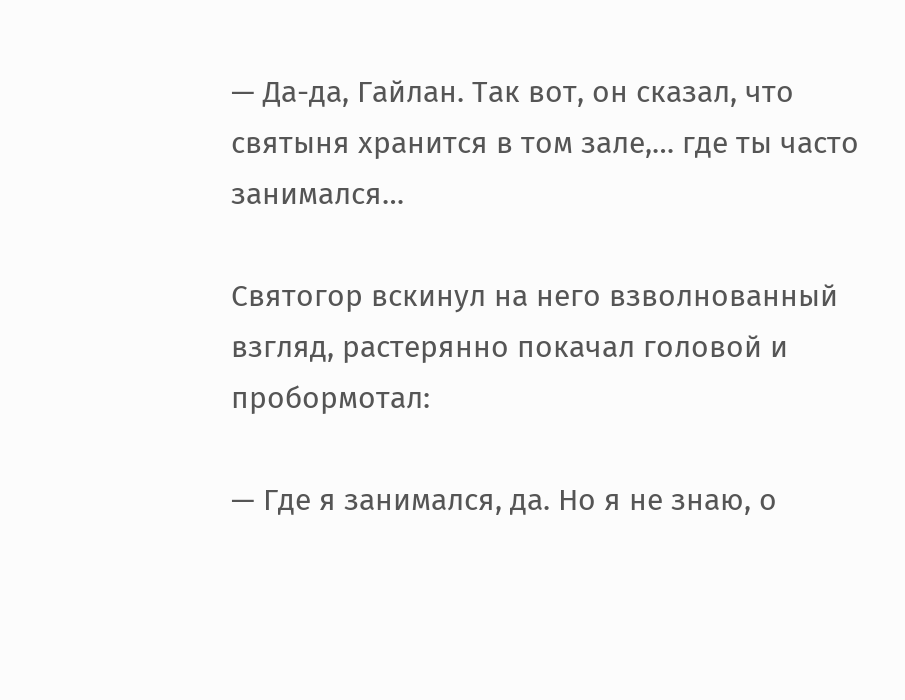— Да-да, Гайлан. Так вот, он сказал, что святыня хранится в том зале,… где ты часто занимался…

Святогор вскинул на него взволнованный взгляд, растерянно покачал головой и пробормотал:

— Где я занимался, да. Но я не знаю, о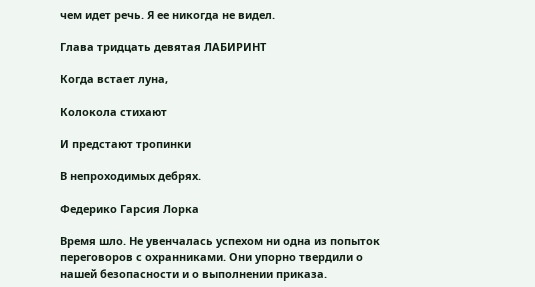чем идет речь. Я ее никогда не видел.

Глава тридцать девятая ЛАБИРИНТ

Когда встает луна,

Колокола стихают

И предстают тропинки

В непроходимых дебрях.

Федерико Гарсия Лорка

Время шло. Не увенчалась успехом ни одна из попыток переговоров с охранниками. Они упорно твердили о нашей безопасности и о выполнении приказа.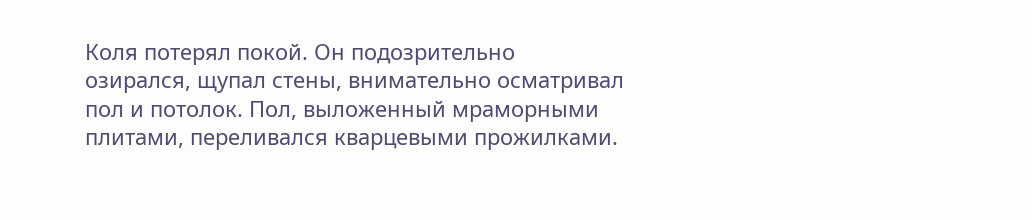Коля потерял покой. Он подозрительно озирался, щупал стены, внимательно осматривал пол и потолок. Пол, выложенный мраморными плитами, переливался кварцевыми прожилками.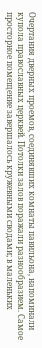Очертания дверных проемов, соединявших комнаты павильона, напоминали купола православных церквей. Потолки залов поражали разнообразием. Самое просторное помещение завершалось кружевными сводами; в маленьких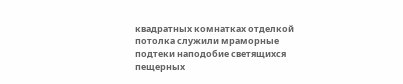квадратных комнатках отделкой потолка служили мраморные подтеки наподобие светящихся пещерных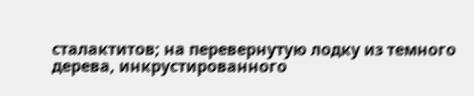сталактитов; на перевернутую лодку из темного дерева, инкрустированного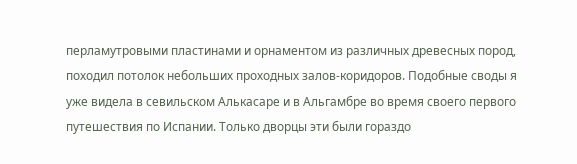перламутровыми пластинами и орнаментом из различных древесных пород, походил потолок небольших проходных залов-коридоров. Подобные своды я уже видела в севильском Алькасаре и в Альгамбре во время своего первого путешествия по Испании. Только дворцы эти были гораздо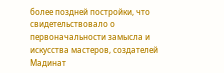более поздней постройки, что свидетельствовало о первоначальности замысла и искусства мастеров, создателей Мадинат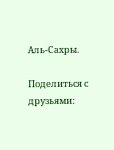Аль-Сахры.

Поделиться с друзьями: